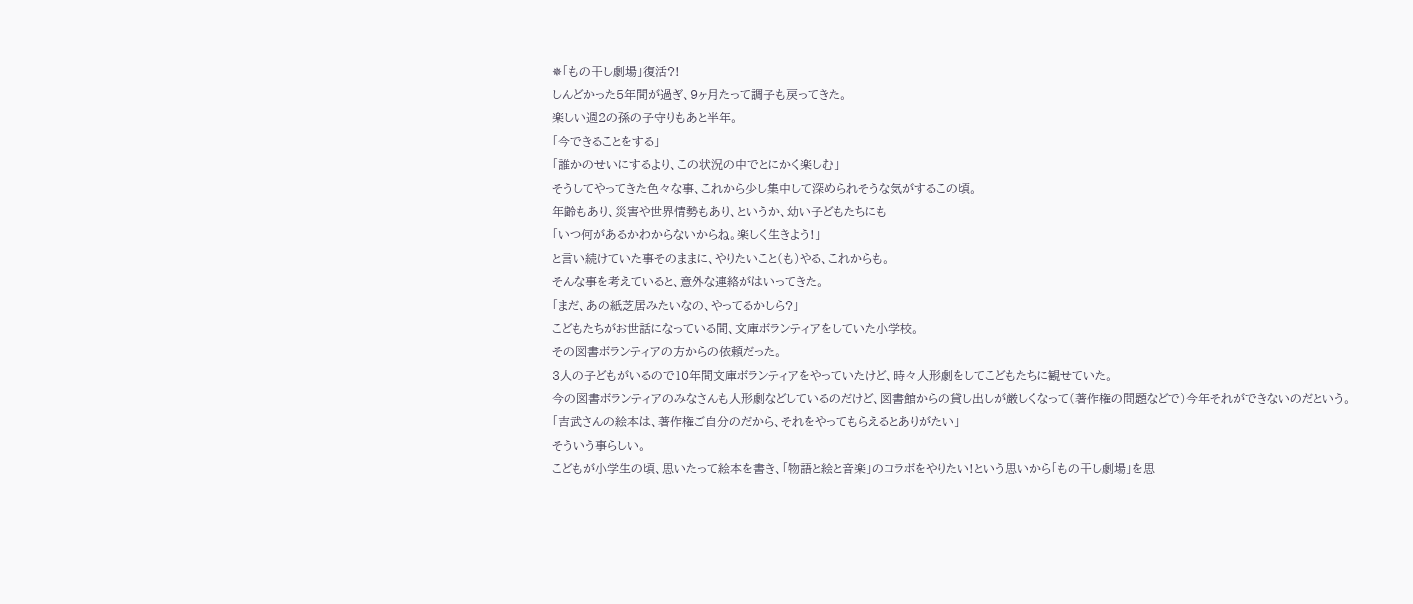✵「もの干し劇場」復活?!
しんどかった5年間が過ぎ、9ヶ月たって調子も戻ってきた。
楽しい週2の孫の子守りもあと半年。
「今できることをする」
「誰かのせいにするより、この状況の中でとにかく楽しむ」
そうしてやってきた色々な事、これから少し集中して深められそうな気がするこの頃。
年齢もあり、災害や世界情勢もあり、というか、幼い子どもたちにも
「いつ何があるかわからないからね。楽しく生きよう!」
と言い続けていた事そのままに、やりたいこと(も)やる、これからも。
そんな事を考えていると、意外な連絡がはいってきた。
「まだ、あの紙芝居みたいなの、やってるかしら?」
こどもたちがお世話になっている間、文庫ボランティアをしていた小学校。
その図書ボランティアの方からの依頼だった。
3人の子どもがいるので10年間文庫ボランティアをやっていたけど、時々人形劇をしてこどもたちに観せていた。
今の図書ボランティアのみなさんも人形劇などしているのだけど、図書館からの貸し出しが厳しくなって(著作権の問題などで)今年それができないのだという。
「吉武さんの絵本は、著作権ご自分のだから、それをやってもらえるとありがたい」
そういう事らしい。
こどもが小学生の頃、思いたって絵本を書き、「物語と絵と音楽」のコラボをやりたい!という思いから「もの干し劇場」を思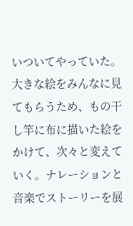いついてやっていた。
大きな絵をみんなに見てもらうため、もの干し竿に布に描いた絵をかけて、次々と変えていく。ナレーションと音楽でストーリーを展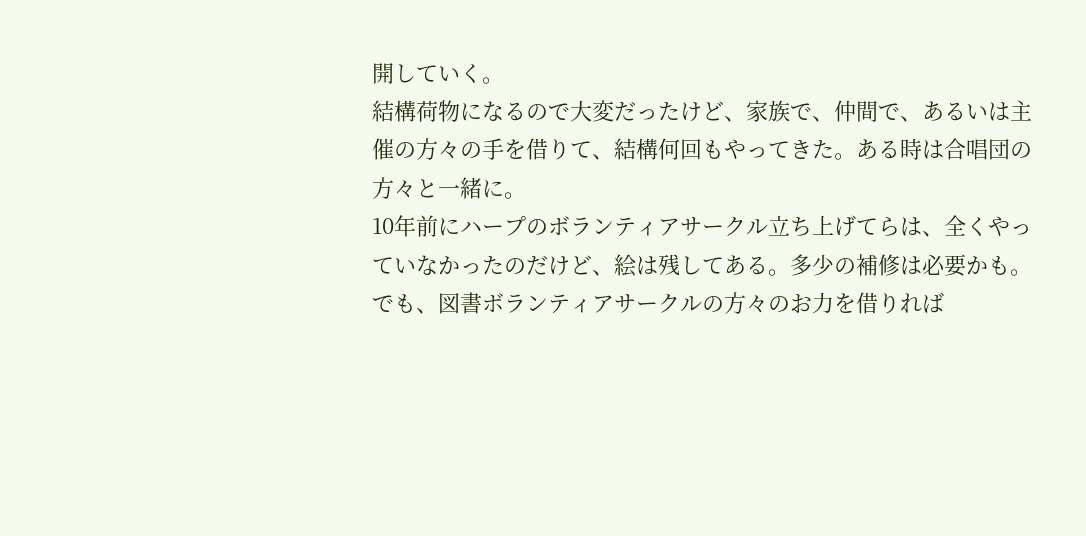開していく。
結構荷物になるので大変だったけど、家族で、仲間で、あるいは主催の方々の手を借りて、結構何回もやってきた。ある時は合唱団の方々と一緒に。
10年前にハープのボランティアサークル立ち上げてらは、全くやっていなかったのだけど、絵は残してある。多少の補修は必要かも。
でも、図書ボランティアサークルの方々のお力を借りれば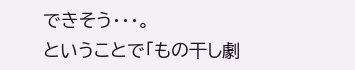できそう・・・。
ということで「もの干し劇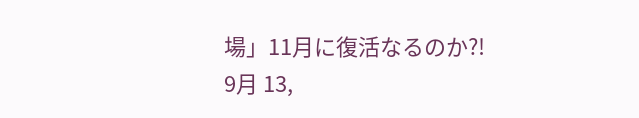場」11月に復活なるのか?!
9月 13,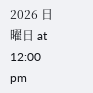2026 日曜日 at 12:00 pm